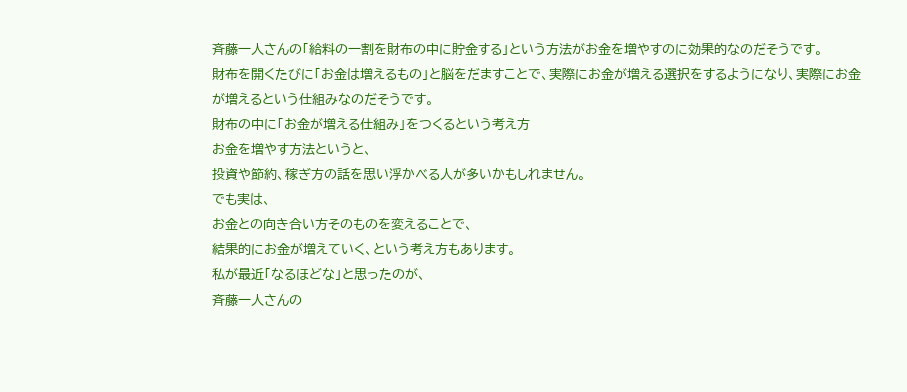斉藤一人さんの「給料の一割を財布の中に貯金する」という方法がお金を増やすのに効果的なのだそうです。
財布を開くたびに「お金は増えるもの」と脳をだますことで、実際にお金が増える選択をするようになり、実際にお金が増えるという仕組みなのだそうです。
財布の中に「お金が増える仕組み」をつくるという考え方
お金を増やす方法というと、
投資や節約、稼ぎ方の話を思い浮かべる人が多いかもしれません。
でも実は、
お金との向き合い方そのものを変えることで、
結果的にお金が増えていく、という考え方もあります。
私が最近「なるほどな」と思ったのが、
斉藤一人さんの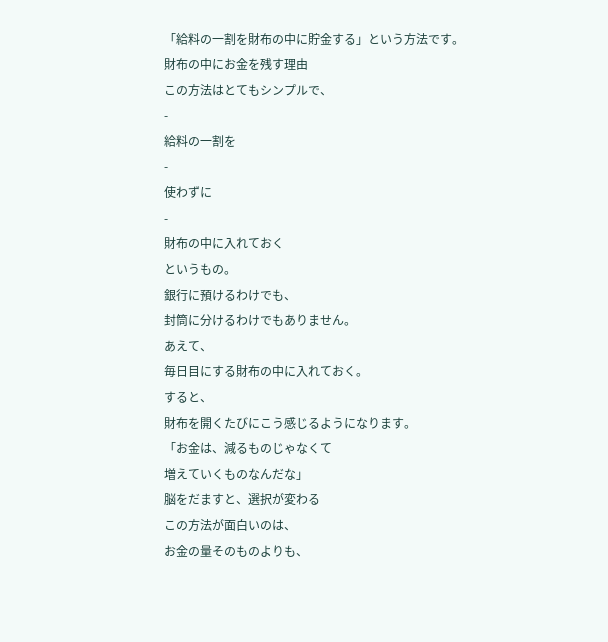「給料の一割を財布の中に貯金する」という方法です。
財布の中にお金を残す理由
この方法はとてもシンプルで、
-
給料の一割を
-
使わずに
-
財布の中に入れておく
というもの。
銀行に預けるわけでも、
封筒に分けるわけでもありません。
あえて、
毎日目にする財布の中に入れておく。
すると、
財布を開くたびにこう感じるようになります。
「お金は、減るものじゃなくて
増えていくものなんだな」
脳をだますと、選択が変わる
この方法が面白いのは、
お金の量そのものよりも、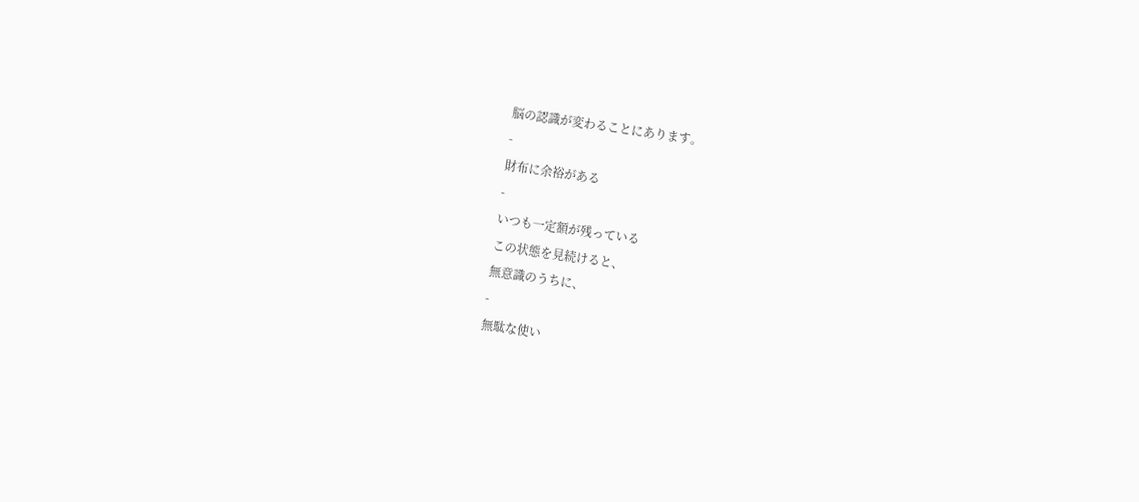脳の認識が変わることにあります。
-
財布に余裕がある
-
いつも一定額が残っている
この状態を見続けると、
無意識のうちに、
-
無駄な使い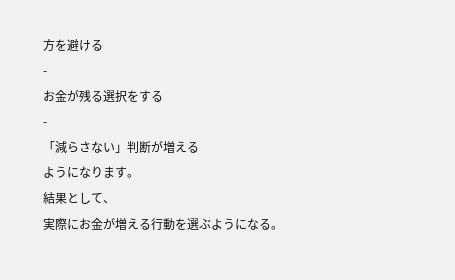方を避ける
-
お金が残る選択をする
-
「減らさない」判断が増える
ようになります。
結果として、
実際にお金が増える行動を選ぶようになる。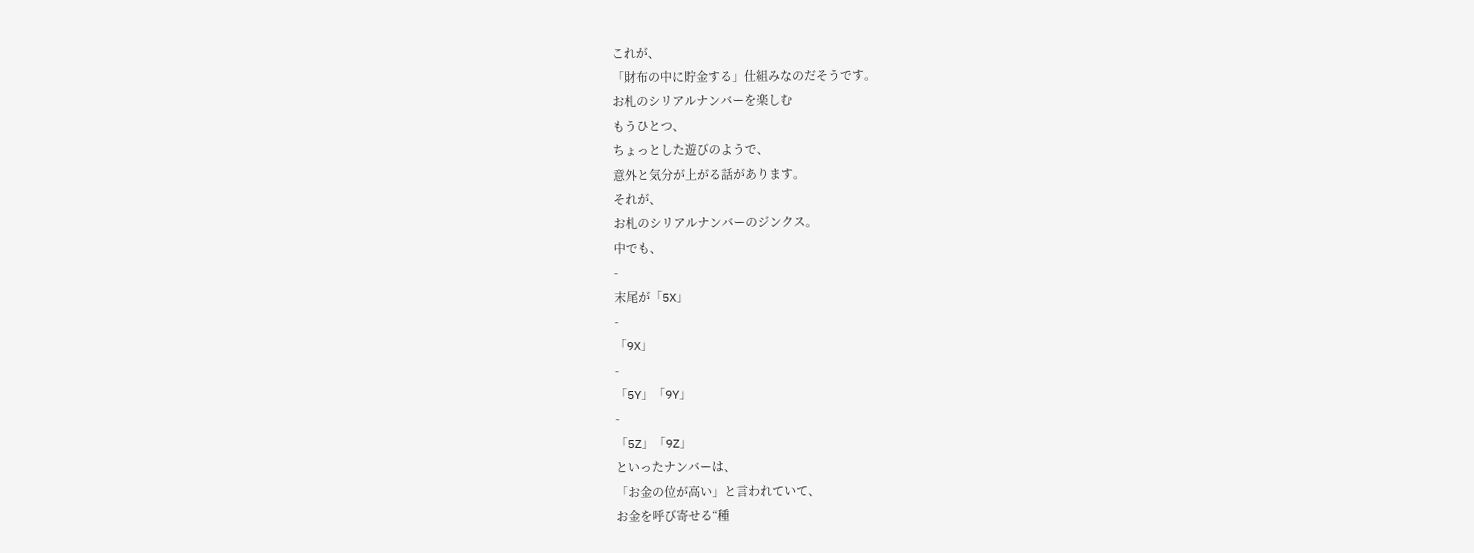これが、
「財布の中に貯金する」仕組みなのだそうです。
お札のシリアルナンバーを楽しむ
もうひとつ、
ちょっとした遊びのようで、
意外と気分が上がる話があります。
それが、
お札のシリアルナンバーのジンクス。
中でも、
-
末尾が「5X」
-
「9X」
-
「5Y」「9Y」
-
「5Z」「9Z」
といったナンバーは、
「お金の位が高い」と言われていて、
お金を呼び寄せる“種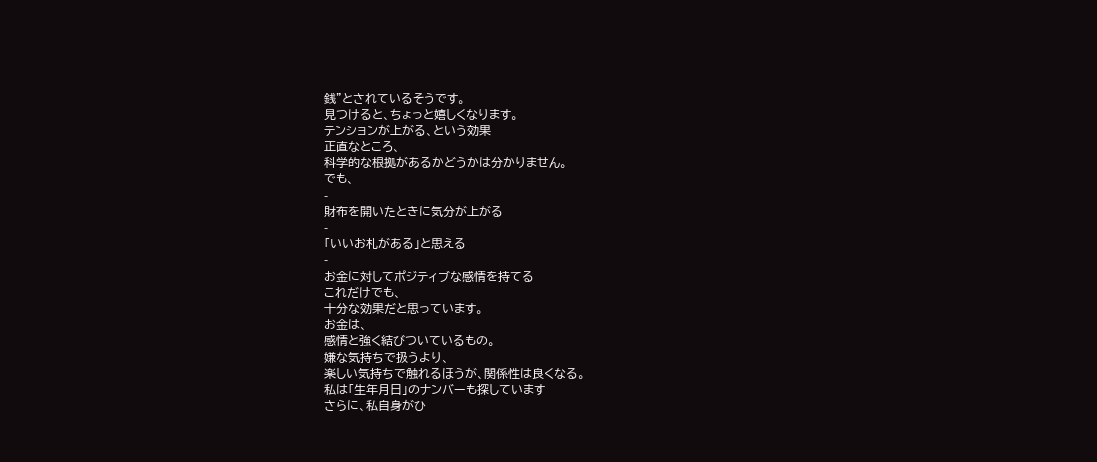銭”とされているそうです。
見つけると、ちょっと嬉しくなります。
テンションが上がる、という効果
正直なところ、
科学的な根拠があるかどうかは分かりません。
でも、
-
財布を開いたときに気分が上がる
-
「いいお札がある」と思える
-
お金に対してポジティブな感情を持てる
これだけでも、
十分な効果だと思っています。
お金は、
感情と強く結びついているもの。
嫌な気持ちで扱うより、
楽しい気持ちで触れるほうが、関係性は良くなる。
私は「生年月日」のナンバーも探しています
さらに、私自身がひ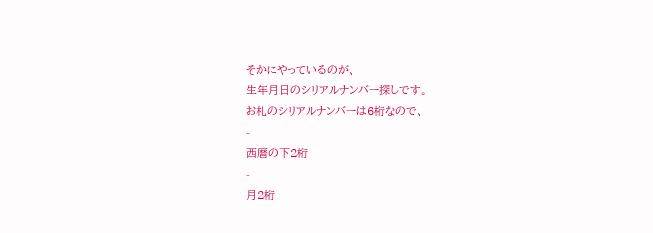そかにやっているのが、
生年月日のシリアルナンバー探しです。
お札のシリアルナンバーは6桁なので、
-
西暦の下2桁
-
月2桁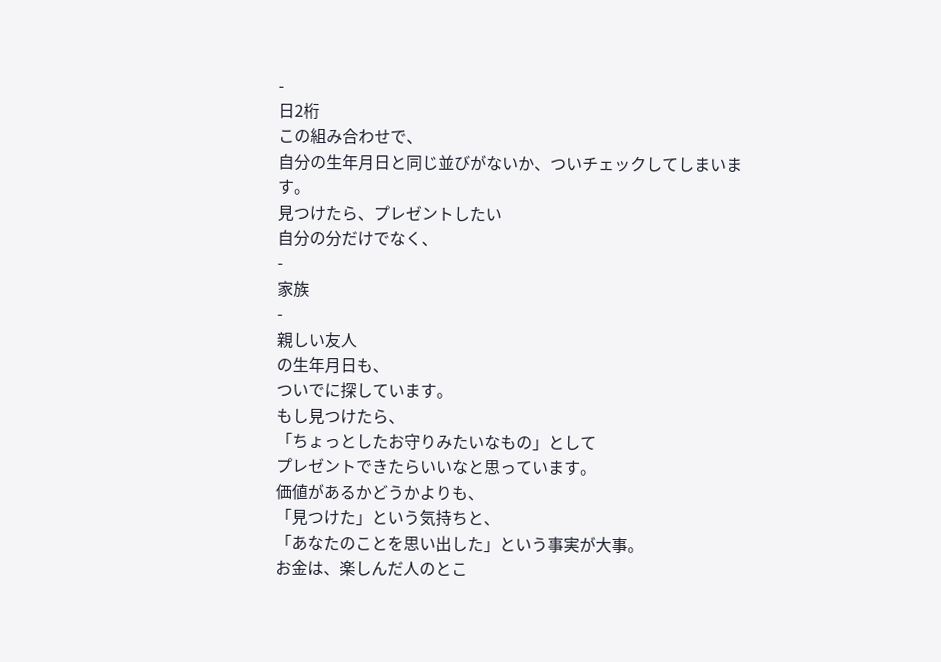-
日2桁
この組み合わせで、
自分の生年月日と同じ並びがないか、ついチェックしてしまいます。
見つけたら、プレゼントしたい
自分の分だけでなく、
-
家族
-
親しい友人
の生年月日も、
ついでに探しています。
もし見つけたら、
「ちょっとしたお守りみたいなもの」として
プレゼントできたらいいなと思っています。
価値があるかどうかよりも、
「見つけた」という気持ちと、
「あなたのことを思い出した」という事実が大事。
お金は、楽しんだ人のとこ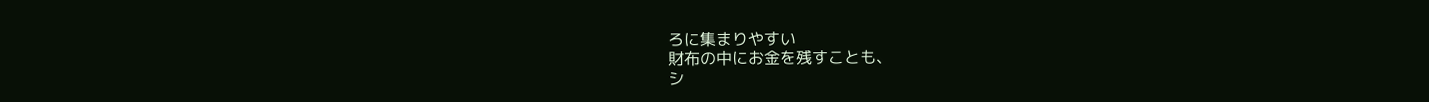ろに集まりやすい
財布の中にお金を残すことも、
シ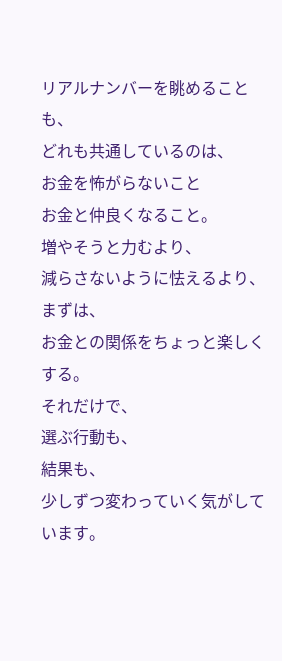リアルナンバーを眺めることも、
どれも共通しているのは、
お金を怖がらないこと
お金と仲良くなること。
増やそうと力むより、
減らさないように怯えるより、
まずは、
お金との関係をちょっと楽しくする。
それだけで、
選ぶ行動も、
結果も、
少しずつ変わっていく気がしています。